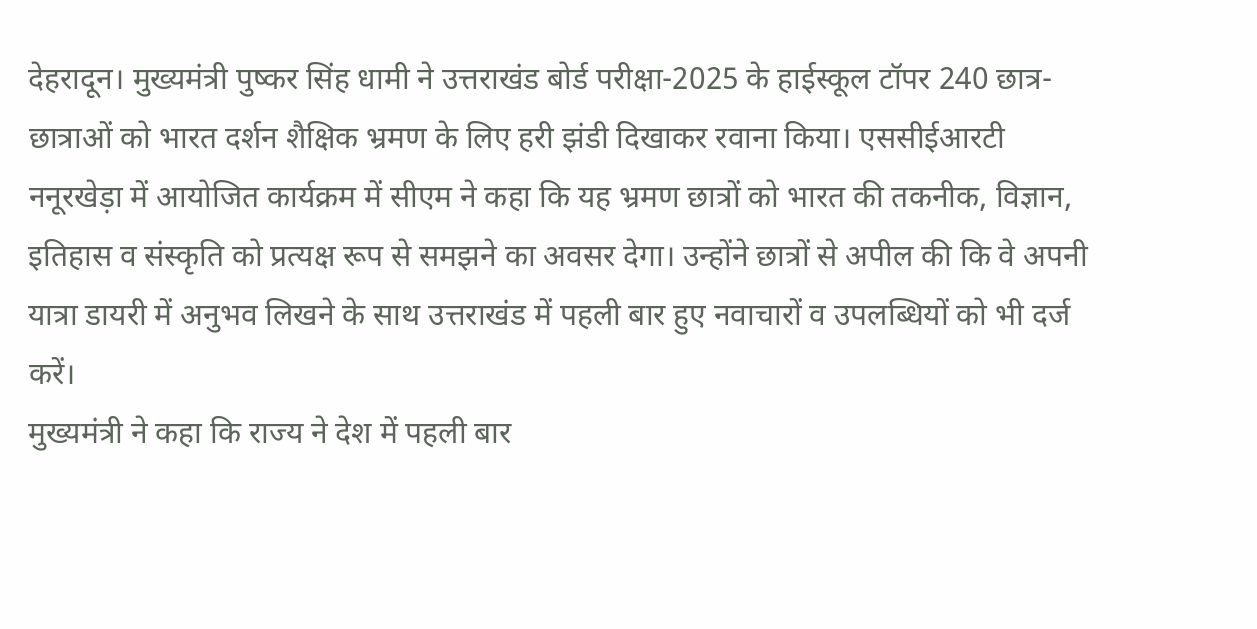देहरादून। मुख्यमंत्री पुष्कर सिंह धामी ने उत्तराखंड बोर्ड परीक्षा-2025 के हाईस्कूल टॉपर 240 छात्र-छात्राओं को भारत दर्शन शैक्षिक भ्रमण के लिए हरी झंडी दिखाकर रवाना किया। एससीईआरटी ननूरखेड़ा में आयोजित कार्यक्रम में सीएम ने कहा कि यह भ्रमण छात्रों को भारत की तकनीक, विज्ञान, इतिहास व संस्कृति को प्रत्यक्ष रूप से समझने का अवसर देगा। उन्होंने छात्रों से अपील की कि वे अपनी यात्रा डायरी में अनुभव लिखने के साथ उत्तराखंड में पहली बार हुए नवाचारों व उपलब्धियों को भी दर्ज करें।
मुख्यमंत्री ने कहा कि राज्य ने देश में पहली बार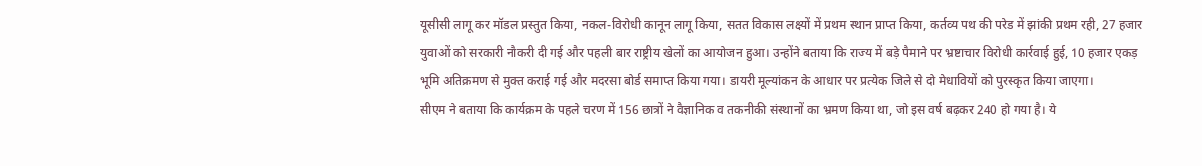यूसीसी लागू कर मॉडल प्रस्तुत किया, नकल-विरोधी कानून लागू किया, सतत विकास लक्ष्यों में प्रथम स्थान प्राप्त किया, कर्तव्य पथ की परेड में झांकी प्रथम रही, 27 हजार युवाओं को सरकारी नौकरी दी गई और पहली बार राष्ट्रीय खेलों का आयोजन हुआ। उन्होंने बताया कि राज्य में बड़े पैमाने पर भ्रष्टाचार विरोधी कार्रवाई हुई, 10 हजार एकड़ भूमि अतिक्रमण से मुक्त कराई गई और मदरसा बोर्ड समाप्त किया गया। डायरी मूल्यांकन के आधार पर प्रत्येक जिले से दो मेधावियों को पुरस्कृत किया जाएगा।
सीएम ने बताया कि कार्यक्रम के पहले चरण में 156 छात्रों ने वैज्ञानिक व तकनीकी संस्थानों का भ्रमण किया था, जो इस वर्ष बढ़कर 240 हो गया है। ये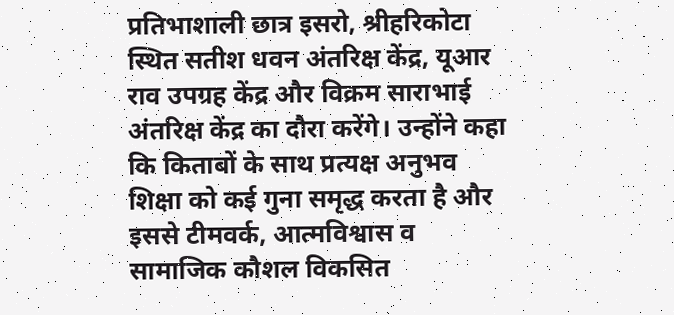प्रतिभाशाली छात्र इसरो, श्रीहरिकोटा स्थित सतीश धवन अंतरिक्ष केंद्र, यूआर राव उपग्रह केंद्र और विक्रम साराभाई अंतरिक्ष केंद्र का दौरा करेंगे। उन्होंने कहा कि किताबों के साथ प्रत्यक्ष अनुभव शिक्षा को कई गुना समृद्ध करता है और इससे टीमवर्क, आत्मविश्वास व सामाजिक कौशल विकसित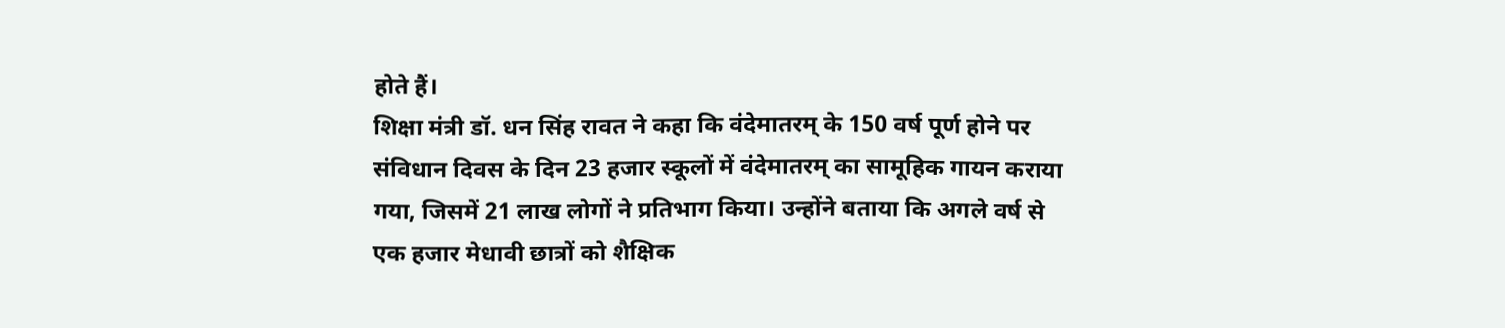होते हैं।
शिक्षा मंत्री डॉ. धन सिंह रावत ने कहा कि वंदेमातरम् के 150 वर्ष पूर्ण होने पर संविधान दिवस के दिन 23 हजार स्कूलों में वंदेमातरम् का सामूहिक गायन कराया गया, जिसमें 21 लाख लोगों ने प्रतिभाग किया। उन्होंने बताया कि अगले वर्ष से एक हजार मेधावी छात्रों को शैक्षिक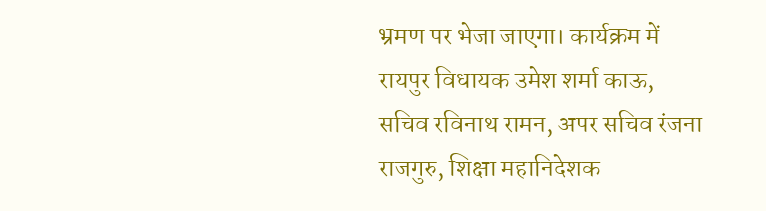भ्रमण पर भेजा जाएगा। कार्यक्रम में रायपुर विधायक उमेश शर्मा काऊ, सचिव रविनाथ रामन, अपर सचिव रंजना राजगुरु, शिक्षा महानिदेशक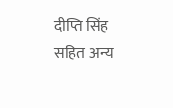दीप्ति सिंह सहित अन्य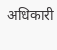अधिकारी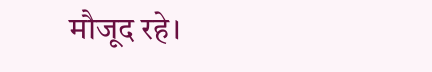मौजूद रहे।